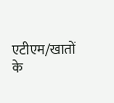एटीएम/खातों के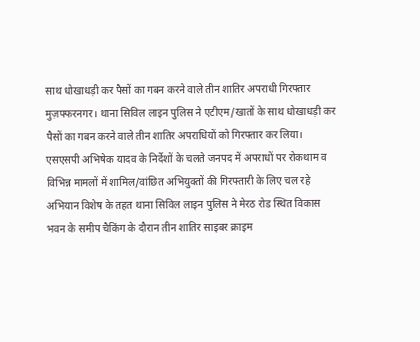साथ धोखाधड़ी कर पैसों का गबन करने वाले तीन शातिर अपराधी गिरफ्तार
मुज़फ्फरनगर। थाना सिविल लाइन पुलिस ने एटीएम/खातों के साथ धोखाधड़ी कर पैसों का गबन करने वाले तीन शातिर अपराधियों को गिरफ्तार कर लिया।
एसएसपी अभिषेक यादव के निर्देशों के चलते जनपद में अपराधों पर रोकथाम व विभिन्न मामलों में शामिल/वांछित अभियुक्तों की गिरफ्तारी के लिए चल रहे अभियान विशेष के तहत थाना सिविल लाइन पुलिस ने मेरठ रोड स्थित विकास भवन के समीप चैकिंग के दौरान तीन शातिर साइबर क्राइम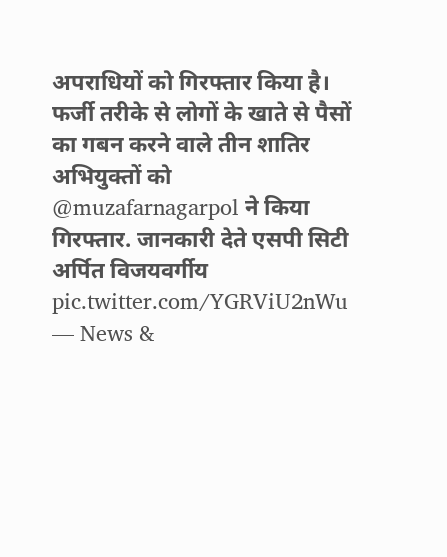अपराधियों को गिरफ्तार किया है।
फर्जी तरीके से लोगों के खाते से पैसों का गबन करने वाले तीन शातिर अभियुक्तों को @muzafarnagarpol ने किया गिरफ्तार. जानकारी देते एसपी सिटी अर्पित विजयवर्गीय pic.twitter.com/YGRViU2nWu
— News &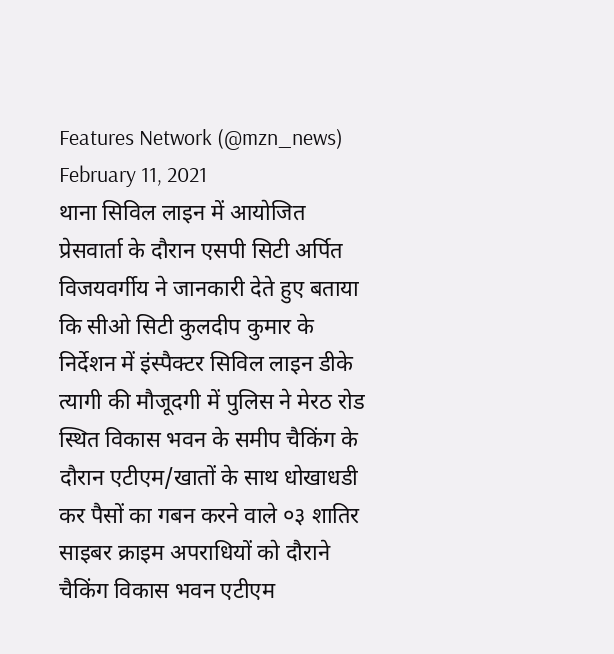Features Network (@mzn_news) February 11, 2021
थाना सिविल लाइन में आयोजित प्रेसवार्ता के दौरान एसपी सिटी अर्पित विजयवर्गीय ने जानकारी देते हुए बताया कि सीओ सिटी कुलदीप कुमार के निर्देशन में इंस्पैक्टर सिविल लाइन डीके त्यागी की मौजूदगी में पुलिस ने मेरठ रोड स्थित विकास भवन के समीप चैकिंग के दौरान एटीएम/खातों के साथ धोखाधडी कर पैसों का गबन करने वाले ०३ शातिर साइबर क्राइम अपराधियों को दौराने चैकिंग विकास भवन एटीएम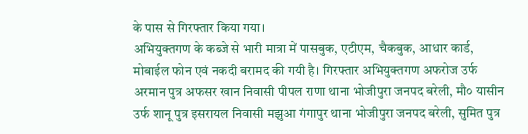के पास से गिरफ्तार किया गया।
अभियुक्तगण के कब्जे से भारी मात्रा में पासबुक, एटीएम, चैकबुक, आधार कार्ड, मोबाईल फोन एवं नकदी बरामद की गयी है। गिरफ्तार अभियुक्तगण अफरोज उर्फ अरमान पुत्र अफसर खान निवासी पीपल राणा थाना भोजीपुरा जनपद बरेली, मौ० यासीन उर्फ शानू पुत्र इसरायल निवासी मझुआ गंगापुर थाना भोजीपुरा जनपद बरेली, सुमित पुत्र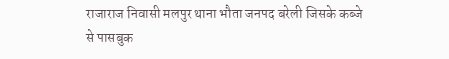राजाराज निवासी मलपुर थाना भौता जनपद बरेली जिसके कब्जे से पासबुक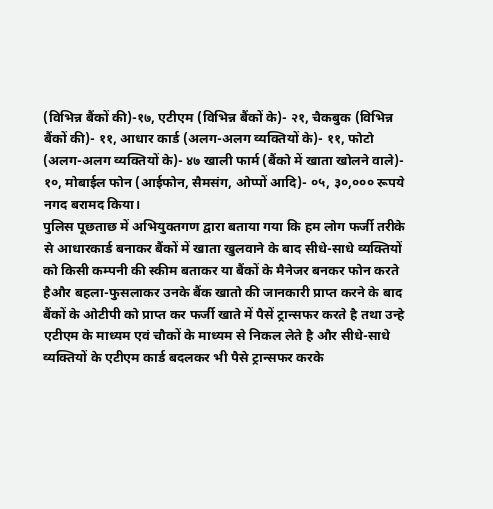(विभिन्न बैंकों की)-१७, एटीएम (विभिन्न बैंकों के)- २१, चैकबुक (विभिन्न बैंकों की)- ११, आधार कार्ड (अलग-अलग व्यक्तियों के)- ११, फोटो (अलग-अलग व्यक्तियों के)- ४७ खाली फार्म (बैंको में खाता खोलने वाले)- १०, मोबाईल फोन (आईफोन, सैमसंग, ओप्पों आदि)- ०५, ३०,००० रूपये नगद बरामद किया।
पुलिस पूछताछ में अभियुक्तगण द्वारा बताया गया कि हम लोग फर्जी तरीके से आधारकार्ड बनाकर बैंकों में खाता खुलवाने के बाद सीधे-साधे व्यक्तियों को किसी कम्पनी की स्कीम बताकर या बैंकों के मैनेजर बनकर फोन करते हैऔर बहला-फुसलाकर उनके बैंक खातो की जानकारी प्राप्त करने के बाद बैंकों के ओटीपी को प्राप्त कर फर्जी खाते में पैसें ट्रान्सफर करते है तथा उन्हे एटीएम के माध्यम एवं चौकों के माध्यम से निकल लेते है और सीधे-साधे व्यक्तियों के एटीएम कार्ड बदलकर भी पैसे ट्रान्सफर करके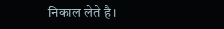निकाल लेते है।